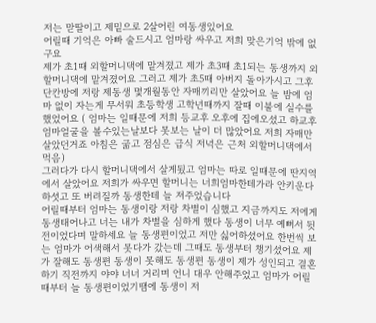저는 맏딸이고 제밑으로 2살어린 여동생있어요
어릴때 기억은 아빠 술드시고 엄마랑 싸우고 저희 맞은기억 밖에 없구요
제가 초1때 외할머니댁에 맡겨졌고 제가 초3때 초1되는 동생까지 외할머니댁에 맡겨졌어요 그러고 제가 초5때 아버지 돌아가시고 그후 단칸방에 저랑 제동생 몇개월동안 자매끼리만 살았어요 늘 밤에 엄마 없이 자는게 무서워 초등학생 고학년때까지 잘때 이불에 실수를 했었어요 ( 엄마는 일때문에 저희 등교후 오후에 집에오셨고 하교후 엄마얼굴을 볼수있는날보다 못보는 날이 더 많았어요 저희 자매만 살았던거죠 아침은 굶고 점심은 급식 저녁은 근처 외할머니댁에서 먹음)
그러다가 다시 할머니댁에서 살게됬고 엄마는 따로 일때문에 딴지역에서 살았어요 저희가 싸우면 할머니는 너희엄마한테가라 안키운다 하셧고 또 버려질까 동생한테 늘 져주었습니다
어릴때부터 엄마는 동생이랑 저랑 차별이 심했고 지금까지도 저에게 동생태어나고 너는 내가 차별을 심하게 했다 동생이 너무 예뻐서 뒷전이었다며 말하세요 늘 동생편이었고 저만 싫어하셨어요 한번씩 보는 엄마가 어색해서 못다가 갔는데 그때도 동생부터 챙기셨어요 제가 잘해도 동생편 동생이 못해도 동생편 동생이 제가 성인되고 결혼하기 직전까지 야야 너너 거리며 언니 대우 안해주었고 엄마가 어릴때부터 늘 동생편이었기땜에 동생이 저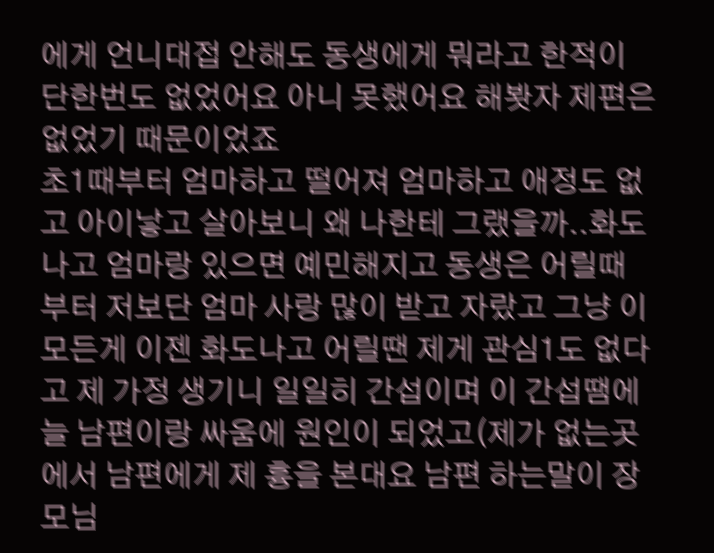에게 언니대접 안해도 동생에게 뭐라고 한적이 단한번도 없었어요 아니 못했어요 해봣자 제편은 없었기 때문이었죠
초1때부터 엄마하고 떨어져 엄마하고 애정도 없고 아이낳고 살아보니 왜 나한테 그랬을까..화도나고 엄마랑 있으면 예민해지고 동생은 어릴때 부터 저보단 엄마 사랑 많이 받고 자랐고 그냥 이모든게 이젠 화도나고 어릴땐 제게 관심1도 없다고 제 가정 생기니 일일히 간섭이며 이 간섭땜에 늘 남편이랑 싸움에 원인이 되었고(제가 없는곳에서 남편에게 제 흉을 본대요 남편 하는말이 장모님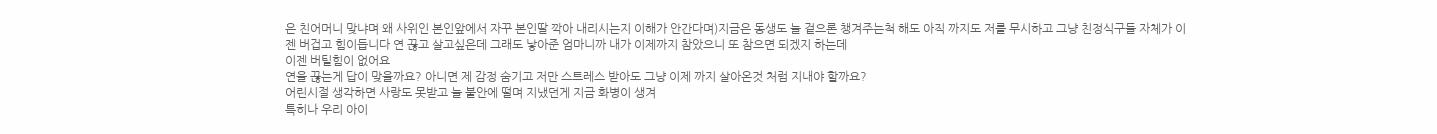은 친어머니 맞냐며 왜 사위인 본인앞에서 자꾸 본인딸 깍아 내리시는지 이해가 안간다며)지금은 동생도 늘 겉으론 챙겨주는척 해도 아직 까지도 저를 무시하고 그냥 친정식구들 자체가 이젠 버겁고 힘이듭니다 연 끊고 살고싶은데 그래도 낳아준 엄마니까 내가 이제까지 참았으니 또 참으면 되겠지 하는데
이젠 버틸힘이 없어요
연을 끊는게 답이 맞을까요? 아니면 제 감정 숨기고 저만 스트레스 받아도 그냥 이제 까지 살아온것 처럼 지내야 할까요?
어린시절 생각하면 사랑도 못받고 늘 불안에 떨며 지냈던게 지금 화병이 생겨
특히나 우리 아이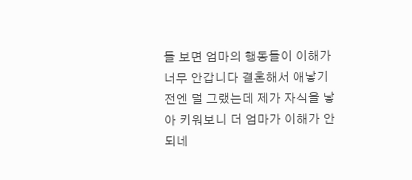들 보면 엄마의 행동들이 이해가 너무 안갑니다 결혼해서 애낳기전엔 덜 그랬는데 제가 자식을 낳아 키워보니 더 엄마가 이해가 안되네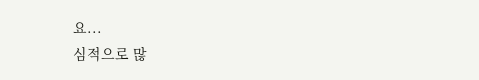요...
심적으로 많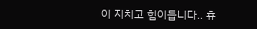이 지치고 힘이듭니다.. 휴